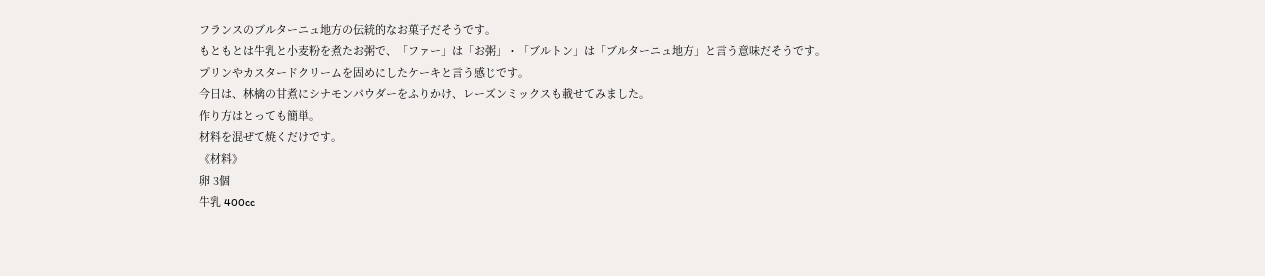フランスのブルターニュ地方の伝統的なお菓子だそうです。
もともとは牛乳と小麦粉を煮たお粥で、「ファー」は「お粥」・「ブルトン」は「ブルターニュ地方」と言う意味だそうです。
プリンやカスタードクリームを固めにしたケーキと言う感じです。
今日は、林檎の甘煮にシナモンパウダーをふりかけ、レーズンミックスも載せてみました。
作り方はとっても簡単。
材料を混ぜて焼くだけです。
《材料》
卵 3個
牛乳 400cc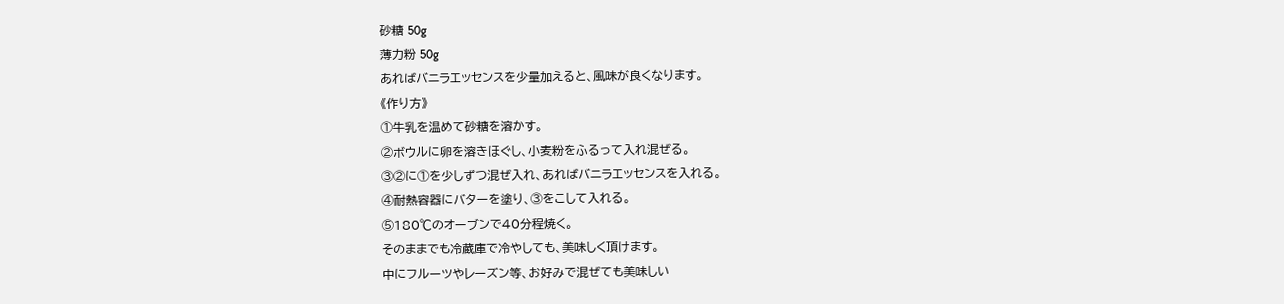砂糖 50g
薄力粉 50g
あればバニラエッセンスを少量加えると、風味が良くなります。
《作り方》
①牛乳を温めて砂糖を溶かす。
②ボウルに卵を溶きほぐし、小麦粉をふるって入れ混ぜる。
③②に①を少しずつ混ぜ入れ、あればバニラエッセンスを入れる。
④耐熱容器にバターを塗り、③をこして入れる。
⑤180℃のオーブンで40分程焼く。
そのままでも冷蔵庫で冷やしても、美味しく頂けます。
中にフルーツやレーズン等、お好みで混ぜても美味しい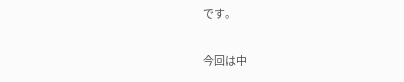です。

今回は中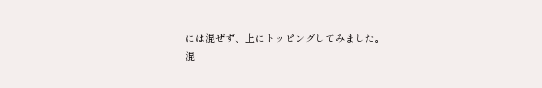には混ぜず、上にトッピングしてみました。
混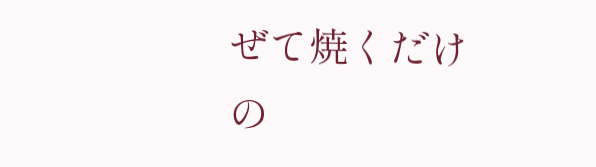ぜて焼くだけの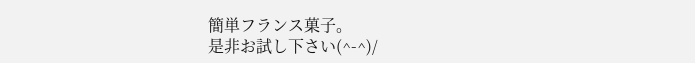簡単フランス菓子。
是非お試し下さい(^-^)/